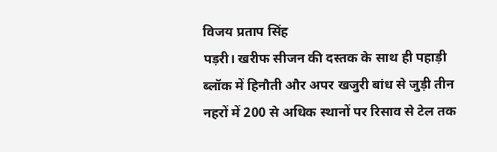विजय प्रताप सिंह
पड़री। खरीफ सीजन की दस्तक के साथ ही पहाड़ी ब्लॉक में हिनौती और अपर खजुरी बांध से जुड़ी तीन नहरों में 200 से अधिक स्थानों पर रिसाव से टेल तक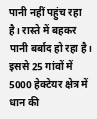पानी नहीं पहुंच रहा है। रास्ते में बहकर पानी बर्बाद हो रहा है। इससे 25 गांवों में 5000 हेक्टेयर क्षेत्र में धान की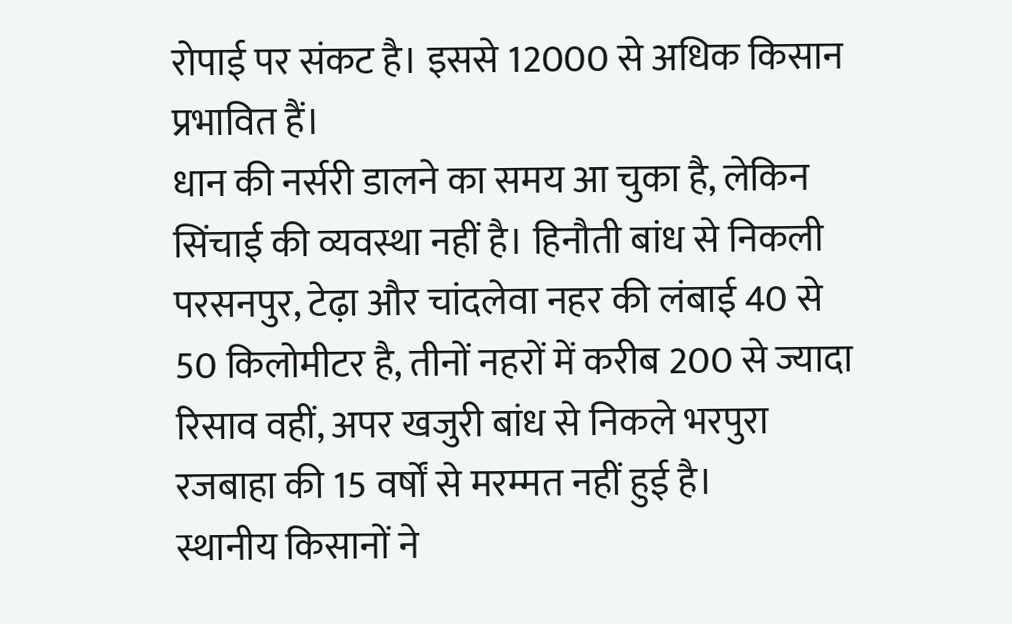रोपाई पर संकट है। इससे 12000 से अधिक किसान प्रभावित हैं।
धान की नर्सरी डालने का समय आ चुका है, लेकिन सिंचाई की व्यवस्था नहीं है। हिनौती बांध से निकली परसनपुर, टेढ़ा और चांदलेवा नहर की लंबाई 40 से 50 किलोमीटर है, तीनों नहरों में करीब 200 से ज्यादा रिसाव वहीं, अपर खजुरी बांध से निकले भरपुरा रजबाहा की 15 वर्षों से मरम्मत नहीं हुई है।
स्थानीय किसानों ने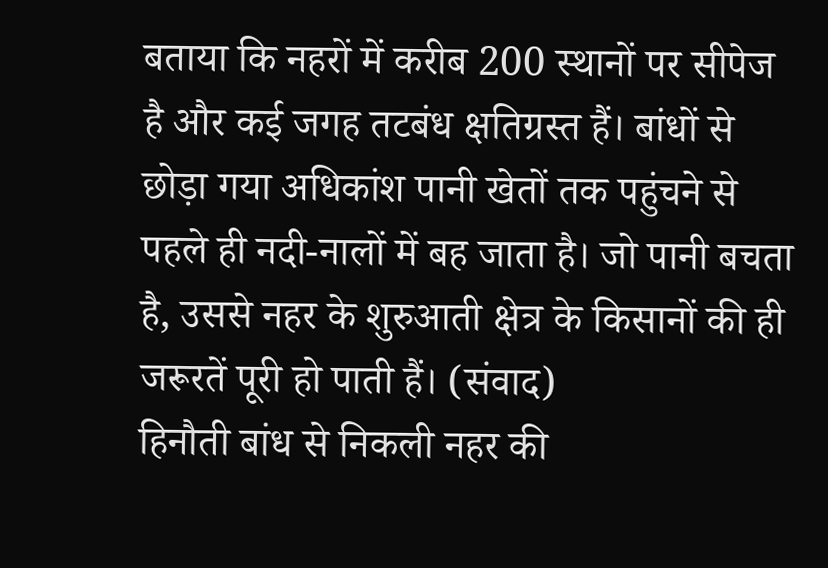बताया कि नहरों में करीब 200 स्थानों पर सीपेज है और कई जगह तटबंध क्षतिग्रस्त हैं। बांधों से छोड़ा गया अधिकांश पानी खेतों तक पहुंचने से पहले ही नदी-नालों में बह जाता है। जो पानी बचता है, उससे नहर के शुरुआती क्षेत्र के किसानों की ही जरूरतें पूरी हो पाती हैं। (संवाद)
हिनौती बांध से निकली नहर की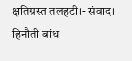क्षतिग्रस्त तलहटी।- संवाद।
हिनौती बांध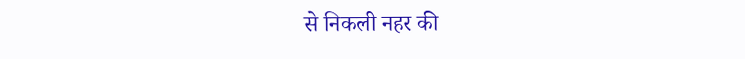से निकली नहर की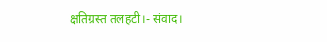क्षतिग्रस्त तलहटी।- संवाद।